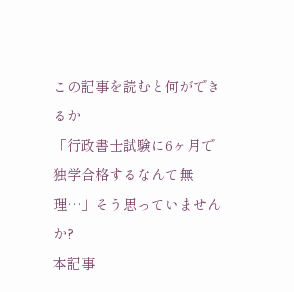この記事を読むと何ができるか
「行政書士試験に6ヶ月で独学合格するなんて無理…」そう思っていませんか?
本記事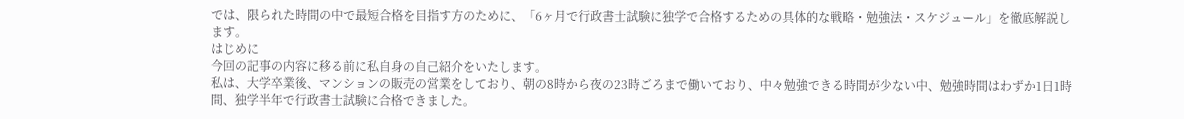では、限られた時間の中で最短合格を目指す方のために、「6ヶ月で行政書士試験に独学で合格するための具体的な戦略・勉強法・スケジュール」を徹底解説します。
はじめに
今回の記事の内容に移る前に私自身の自己紹介をいたします。
私は、大学卒業後、マンションの販売の営業をしており、朝の8時から夜の23時ごろまで働いており、中々勉強できる時間が少ない中、勉強時間はわずか1日1時間、独学半年で行政書士試験に合格できました。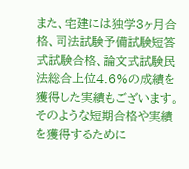また、宅建には独学3ヶ月合格、司法試験予備試験短答式試験合格、論文式試験民法総合上位4.6%の成績を獲得した実績もございます。
そのような短期合格や実績を獲得するために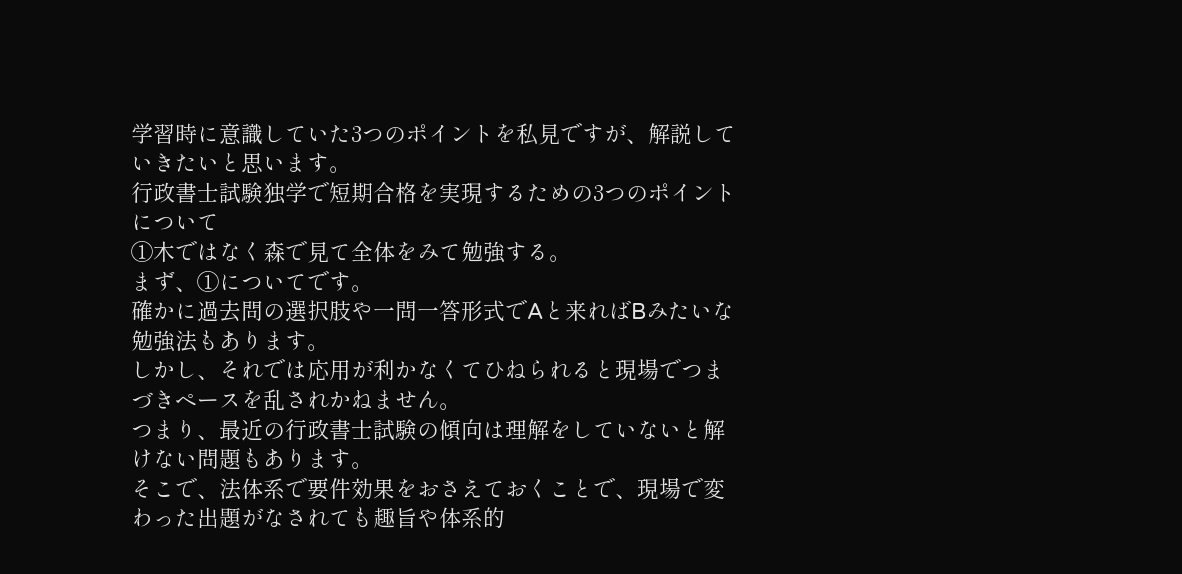学習時に意識していた3つのポイントを私見ですが、解説していきたいと思います。
行政書士試験独学で短期合格を実現するための3つのポイントについて
①木ではなく森で見て全体をみて勉強する。
まず、①についてです。
確かに過去問の選択肢や一問一答形式でAと来ればBみたいな勉強法もあります。
しかし、それでは応用が利かなくてひねられると現場でつまづきペースを乱されかねません。
つまり、最近の行政書士試験の傾向は理解をしていないと解けない問題もあります。
そこで、法体系で要件効果をおさえておくことで、現場で変わった出題がなされても趣旨や体系的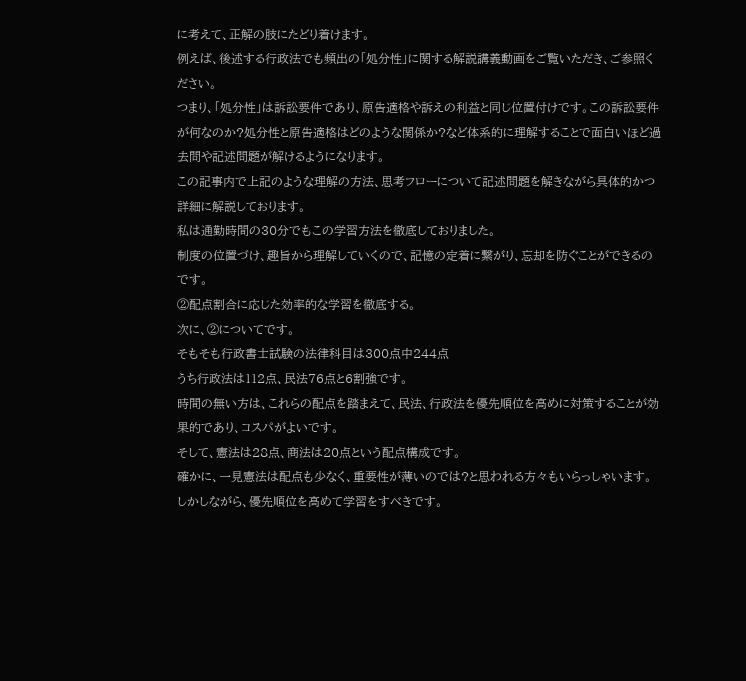に考えて、正解の肢にたどり着けます。
例えば、後述する行政法でも頻出の「処分性」に関する解説講義動画をご覧いただき、ご参照ください。
つまり、「処分性」は訴訟要件であり、原告適格や訴えの利益と同じ位置付けです。この訴訟要件が何なのか?処分性と原告適格はどのような関係か?など体系的に理解することで面白いほど過去問や記述問題が解けるようになります。
この記事内で上記のような理解の方法、思考フローについて記述問題を解きながら具体的かつ詳細に解説しております。
私は通勤時間の30分でもこの学習方法を徹底しておりました。
制度の位置づけ、趣旨から理解していくので、記憶の定着に繋がり、忘却を防ぐことができるのです。
②配点割合に応じた効率的な学習を徹底する。
次に、②についてです。
そもそも行政書士試験の法律科目は300点中244点
うち行政法は112点、民法76点と6割強です。
時間の無い方は、これらの配点を踏まえて、民法、行政法を優先順位を高めに対策することが効果的であり、コスパがよいです。
そして、憲法は28点、商法は20点という配点構成です。
確かに、一見憲法は配点も少なく、重要性が薄いのでは?と思われる方々もいらっしゃいます。
しかしながら、優先順位を高めて学習をすべきです。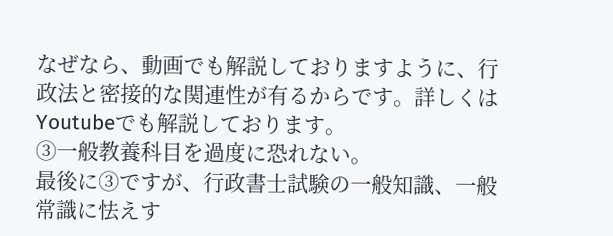なぜなら、動画でも解説しておりますように、行政法と密接的な関連性が有るからです。詳しくはYoutubeでも解説しております。
③一般教養科目を過度に恐れない。
最後に③ですが、行政書士試験の一般知識、一般常識に怯えす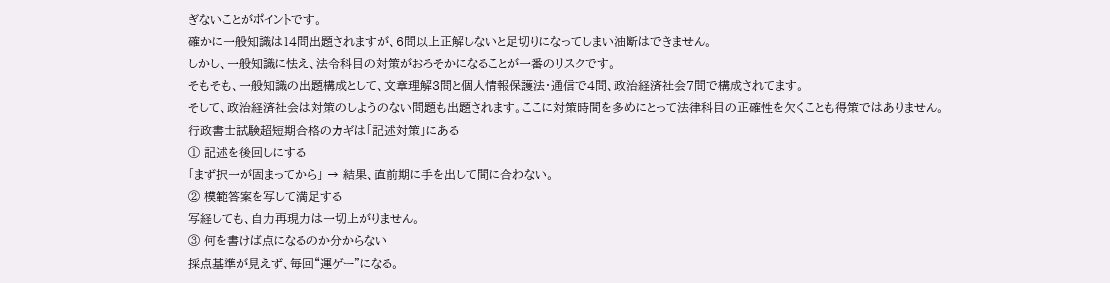ぎないことがポイントです。
確かに一般知識は14問出題されますが、6問以上正解しないと足切りになってしまい油断はできません。
しかし、一般知識に怯え、法令科目の対策がおろそかになることが一番のリスクです。
そもそも、一般知識の出題構成として、文章理解3問と個人情報保護法・通信で4問、政治経済社会7問で構成されてます。
そして、政治経済社会は対策のしようのない問題も出題されます。ここに対策時間を多めにとって法律科目の正確性を欠くことも得策ではありません。
行政書士試験超短期合格のカギは「記述対策」にある
① 記述を後回しにする
「まず択一が固まってから」 → 結果、直前期に手を出して間に合わない。
② 模範答案を写して満足する
写経しても、自力再現力は一切上がりません。
③ 何を書けば点になるのか分からない
採点基準が見えず、毎回“運ゲー”になる。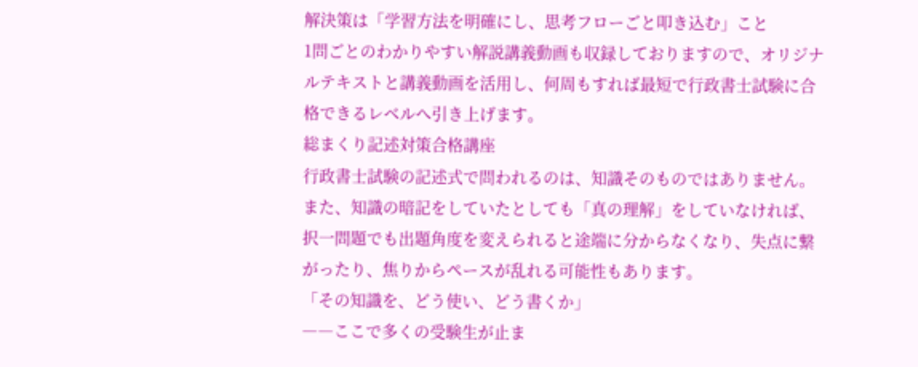解決策は「学習方法を明確にし、思考フローごと叩き込む」こと
1問ごとのわかりやすい解説講義動画も収録しておりますので、オリジナルテキストと講義動画を活用し、何周もすれば最短で行政書士試験に合格できるレベルへ引き上げます。
総まくり記述対策合格講座
行政書士試験の記述式で問われるのは、知識そのものではありません。
また、知識の暗記をしていたとしても「真の理解」をしていなければ、択一問題でも出題角度を変えられると途端に分からなくなり、失点に繋がったり、焦りからペースが乱れる可能性もあります。
「その知識を、どう使い、どう書くか」
――ここで多くの受験生が止ま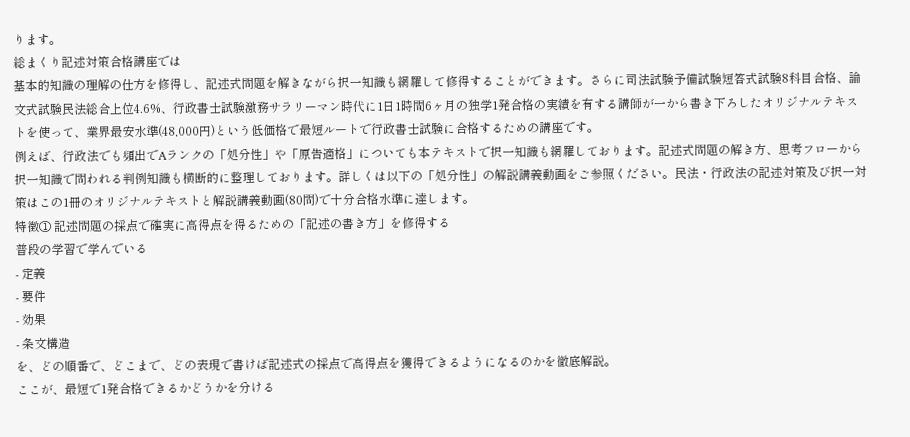ります。
総まくり記述対策合格講座では
基本的知識の理解の仕方を修得し、記述式問題を解きながら択一知識も網羅して修得することができます。さらに司法試験予備試験短答式試験8科目合格、論文式試験民法総合上位4.6%、行政書士試験激務サラリーマン時代に1日1時間6ヶ月の独学1発合格の実績を有する講師が一から書き下ろしたオリジナルテキストを使って、業界最安水準(48,000円)という低価格で最短ルートで行政書士試験に合格するための講座です。
例えば、行政法でも頻出でAランクの「処分性」や「原告適格」についても本テキストで択一知識も網羅しております。記述式問題の解き方、思考フローから択一知識で問われる判例知識も横断的に整理しております。詳しくは以下の「処分性」の解説講義動画をご参照ください。民法・行政法の記述対策及び択一対策はこの1冊のオリジナルテキストと解説講義動画(80問)で十分合格水準に達します。
特徴① 記述問題の採点で確実に高得点を得るための「記述の書き方」を修得する
普段の学習で学んでいる
- 定義
- 要件
- 効果
- 条文構造
を、どの順番で、どこまで、どの表現で書けば記述式の採点で高得点を獲得できるようになるのかを徹底解説。
ここが、最短で1発合格できるかどうかを分ける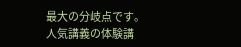最大の分岐点です。
人気講義の体験講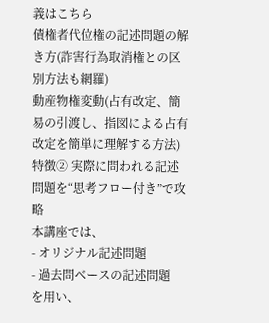義はこちら
債権者代位権の記述問題の解き方(詐害行為取消権との区別方法も網羅)
動産物権変動(占有改定、簡易の引渡し、指図による占有改定を簡単に理解する方法)
特徴② 実際に問われる記述問題を“思考フロー付き”で攻略
本講座では、
- オリジナル記述問題
- 過去問ベースの記述問題
を用い、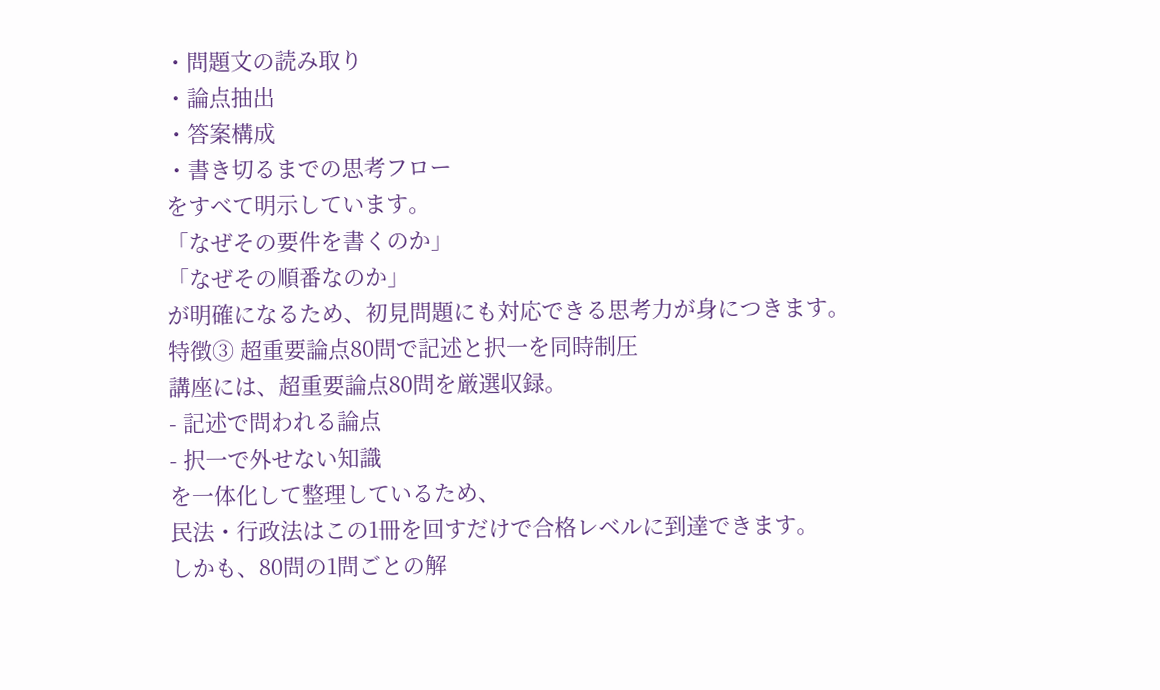・問題文の読み取り
・論点抽出
・答案構成
・書き切るまでの思考フロー
をすべて明示しています。
「なぜその要件を書くのか」
「なぜその順番なのか」
が明確になるため、初見問題にも対応できる思考力が身につきます。
特徴③ 超重要論点80問で記述と択一を同時制圧
講座には、超重要論点80問を厳選収録。
- 記述で問われる論点
- 択一で外せない知識
を一体化して整理しているため、
民法・行政法はこの1冊を回すだけで合格レベルに到達できます。
しかも、80問の1問ごとの解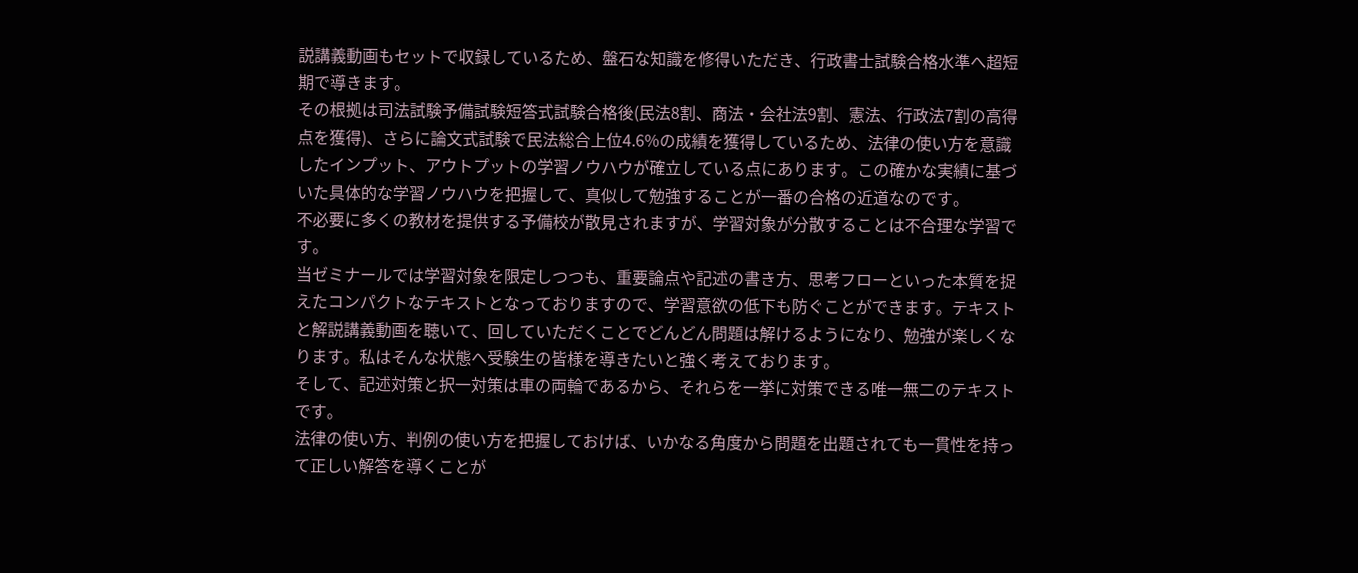説講義動画もセットで収録しているため、盤石な知識を修得いただき、行政書士試験合格水準へ超短期で導きます。
その根拠は司法試験予備試験短答式試験合格後(民法8割、商法・会社法9割、憲法、行政法7割の高得点を獲得)、さらに論文式試験で民法総合上位4.6%の成績を獲得しているため、法律の使い方を意識したインプット、アウトプットの学習ノウハウが確立している点にあります。この確かな実績に基づいた具体的な学習ノウハウを把握して、真似して勉強することが一番の合格の近道なのです。
不必要に多くの教材を提供する予備校が散見されますが、学習対象が分散することは不合理な学習です。
当ゼミナールでは学習対象を限定しつつも、重要論点や記述の書き方、思考フローといった本質を捉えたコンパクトなテキストとなっておりますので、学習意欲の低下も防ぐことができます。テキストと解説講義動画を聴いて、回していただくことでどんどん問題は解けるようになり、勉強が楽しくなります。私はそんな状態へ受験生の皆様を導きたいと強く考えております。
そして、記述対策と択一対策は車の両輪であるから、それらを一挙に対策できる唯一無二のテキストです。
法律の使い方、判例の使い方を把握しておけば、いかなる角度から問題を出題されても一貫性を持って正しい解答を導くことが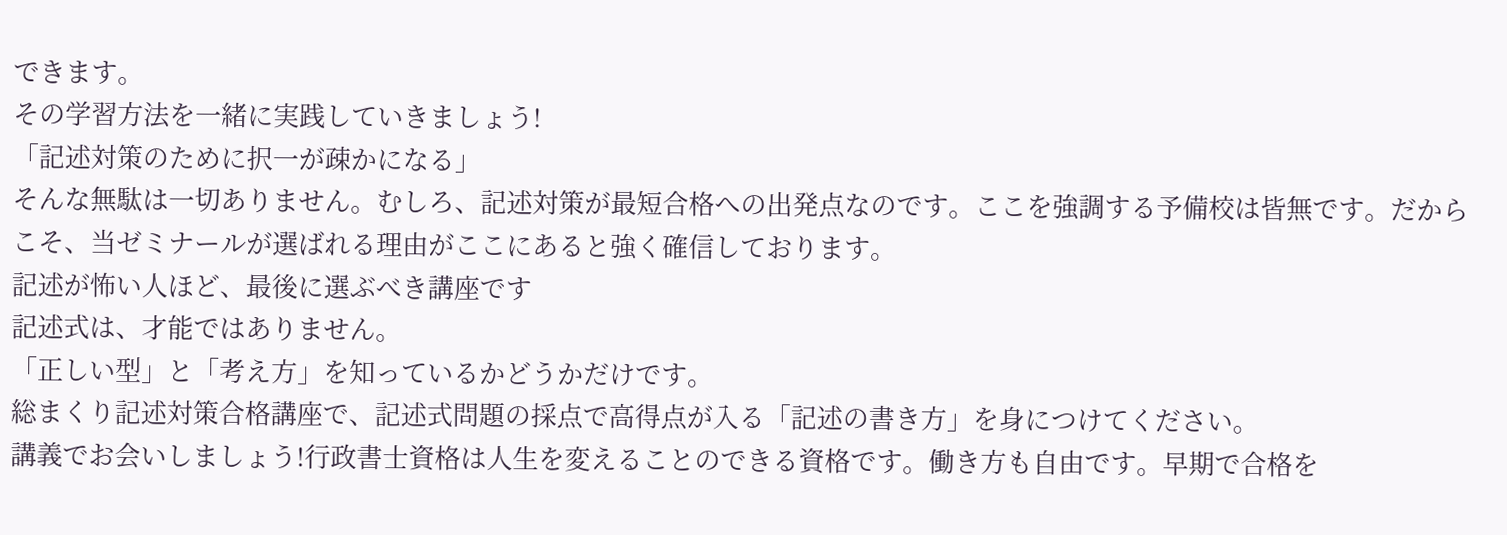できます。
その学習方法を一緒に実践していきましょう!
「記述対策のために択一が疎かになる」
そんな無駄は一切ありません。むしろ、記述対策が最短合格への出発点なのです。ここを強調する予備校は皆無です。だからこそ、当ゼミナールが選ばれる理由がここにあると強く確信しております。
記述が怖い人ほど、最後に選ぶべき講座です
記述式は、才能ではありません。
「正しい型」と「考え方」を知っているかどうかだけです。
総まくり記述対策合格講座で、記述式問題の採点で高得点が入る「記述の書き方」を身につけてください。
講義でお会いしましょう!行政書士資格は人生を変えることのできる資格です。働き方も自由です。早期で合格を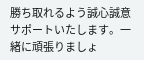勝ち取れるよう誠心誠意サポートいたします。一緒に頑張りましょ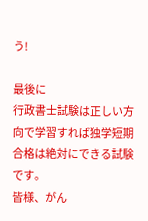う!

最後に
行政書士試験は正しい方向で学習すれば独学短期合格は絶対にできる試験です。
皆様、がん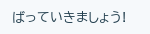ばっていきましょう!